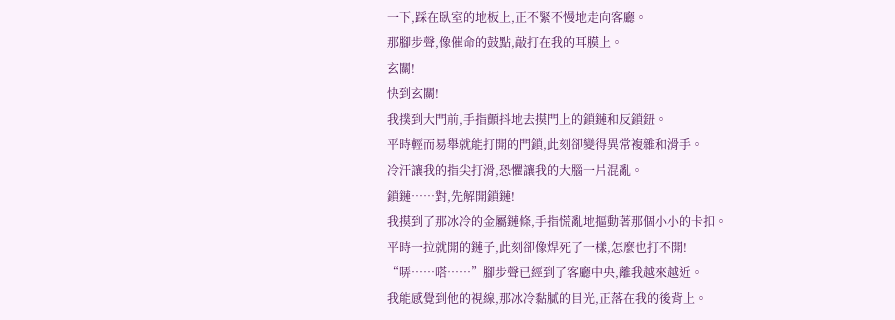一下,踩在臥室的地板上,正不緊不慢地走向客廳。
那腳步聲,像催命的鼓點,敲打在我的耳膜上。
玄關!
快到玄關!
我撲到大門前,手指顫抖地去摸門上的鎖鏈和反鎖鈕。
平時輕而易舉就能打開的門鎖,此刻卻變得異常複雜和滑手。
冷汗讓我的指尖打滑,恐懼讓我的大腦一片混亂。
鎖鏈……對,先解開鎖鏈!
我摸到了那冰冷的金屬鏈條,手指慌亂地摳動著那個小小的卡扣。
平時一拉就開的鏈子,此刻卻像焊死了一樣,怎麼也打不開!
“哢……嗒……”腳步聲已經到了客廳中央,離我越來越近。
我能感覺到他的視線,那冰冷黏膩的目光,正落在我的後背上。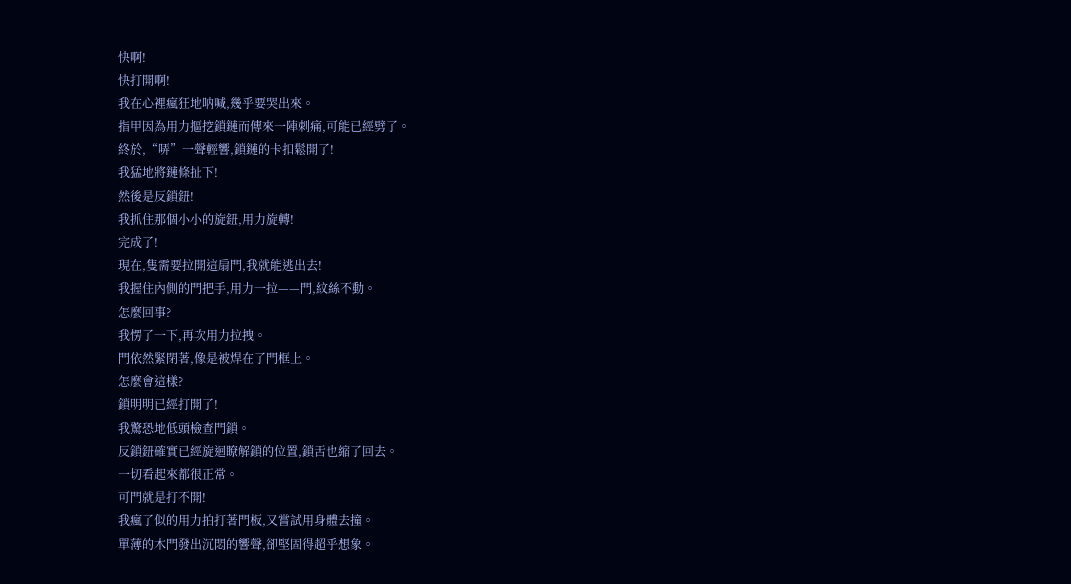快啊!
快打開啊!
我在心裡瘋狂地呐喊,幾乎要哭出來。
指甲因為用力摳挖鎖鏈而傳來一陣刺痛,可能已經劈了。
終於,“哢”一聲輕響,鎖鏈的卡扣鬆開了!
我猛地將鏈條扯下!
然後是反鎖鈕!
我抓住那個小小的旋鈕,用力旋轉!
完成了!
現在,隻需要拉開這扇門,我就能逃出去!
我握住內側的門把手,用力一拉——門,紋絲不動。
怎麼回事?
我愣了一下,再次用力拉拽。
門依然緊閉著,像是被焊在了門框上。
怎麼會這樣?
鎖明明已經打開了!
我驚恐地低頭檢查門鎖。
反鎖鈕確實已經旋迴瞭解鎖的位置,鎖舌也縮了回去。
一切看起來都很正常。
可門就是打不開!
我瘋了似的用力拍打著門板,又嘗試用身體去撞。
單薄的木門發出沉悶的響聲,卻堅固得超乎想象。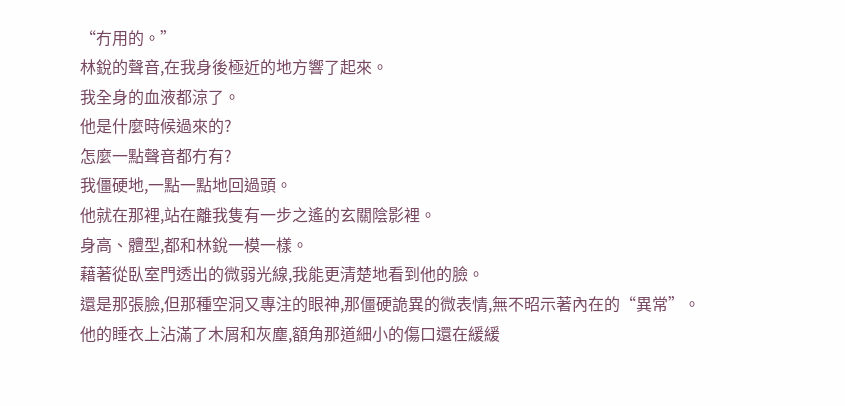“冇用的。”
林銳的聲音,在我身後極近的地方響了起來。
我全身的血液都涼了。
他是什麼時候過來的?
怎麼一點聲音都冇有?
我僵硬地,一點一點地回過頭。
他就在那裡,站在離我隻有一步之遙的玄關陰影裡。
身高、體型,都和林銳一模一樣。
藉著從臥室門透出的微弱光線,我能更清楚地看到他的臉。
還是那張臉,但那種空洞又專注的眼神,那僵硬詭異的微表情,無不昭示著內在的“異常”。
他的睡衣上沾滿了木屑和灰塵,額角那道細小的傷口還在緩緩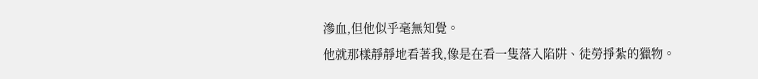滲血,但他似乎毫無知覺。
他就那樣靜靜地看著我,像是在看一隻落入陷阱、徒勞掙紮的獵物。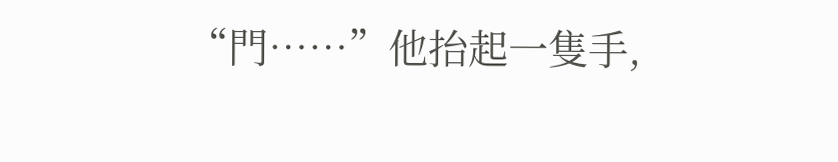“門……”他抬起一隻手,